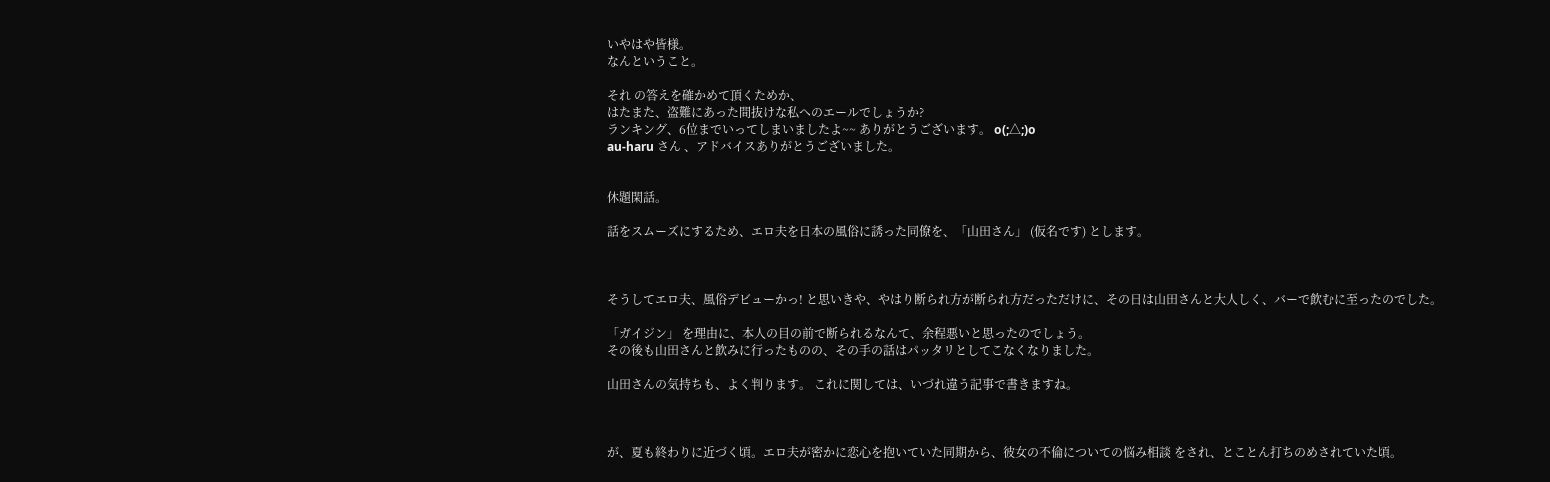いやはや皆様。
なんということ。

それ の答えを確かめて頂くためか、
はたまた、盗難にあった間抜けな私へのエールでしょうか?
ランキング、6位までいってしまいましたよ~~ ありがとうございます。 o(;△;)o
au-haru さん 、アドバイスありがとうございました。


休題閑話。

話をスムーズにするため、エロ夫を日本の風俗に誘った同僚を、「山田さん」 (仮名です) とします。



そうしてエロ夫、風俗デビューかっ! と思いきや、やはり断られ方が断られ方だっただけに、その日は山田さんと大人しく、バーで飲むに至ったのでした。

「ガイジン」 を理由に、本人の目の前で断られるなんて、余程悪いと思ったのでしょう。
その後も山田さんと飲みに行ったものの、その手の話はパッタリとしてこなくなりました。

山田さんの気持ちも、よく判ります。 これに関しては、いづれ違う記事で書きますね。



が、夏も終わりに近づく頃。エロ夫が密かに恋心を抱いていた同期から、彼女の不倫についての悩み相談 をされ、とことん打ちのめされていた頃。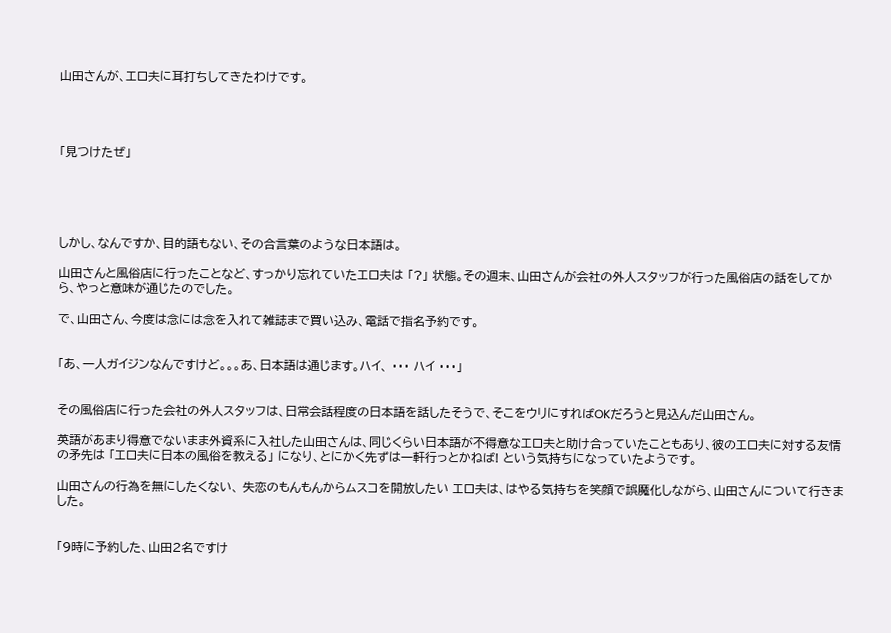山田さんが、エロ夫に耳打ちしてきたわけです。




「見つけたぜ」





しかし、なんですか、目的語もない、その合言葉のような日本語は。

山田さんと風俗店に行ったことなど、すっかり忘れていたエロ夫は 「?」 状態。その週末、山田さんが会社の外人スタッフが行った風俗店の話をしてから、やっと意味が通じたのでした。

で、山田さん、今度は念には念を入れて雑誌まで買い込み、電話で指名予約です。


「あ、一人ガイジンなんですけど。。。あ、日本語は通じます。ハイ、 ・・・ ハイ ・・・」


その風俗店に行った会社の外人スタッフは、日常会話程度の日本語を話したそうで、そこをウリにすればOKだろうと見込んだ山田さん。

英語があまり得意でないまま外資系に入社した山田さんは、同じくらい日本語が不得意なエロ夫と助け合っていたこともあり、彼のエロ夫に対する友情の矛先は 「エロ夫に日本の風俗を教える」 になり、とにかく先ずは一軒行っとかねば! という気持ちになっていたようです。

山田さんの行為を無にしたくない、 失恋のもんもんからムスコを開放したい エロ夫は、はやる気持ちを笑顔で誤魔化しながら、山田さんについて行きました。


「9時に予約した、山田2名ですけ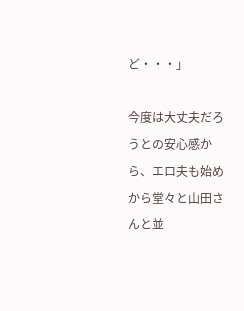ど・・・」

今度は大丈夫だろうとの安心感から、エロ夫も始めから堂々と山田さんと並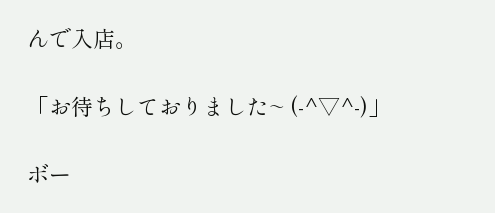んで入店。

「お待ちしておりました~ (‐^▽^‐)」

ボー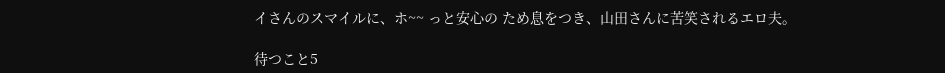イさんのスマイルに、ホ~~ っと安心の ため息をつき、山田さんに苦笑されるエロ夫。

待つこと5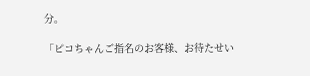分。

「ピコちゃんご指名のお客様、お待たせい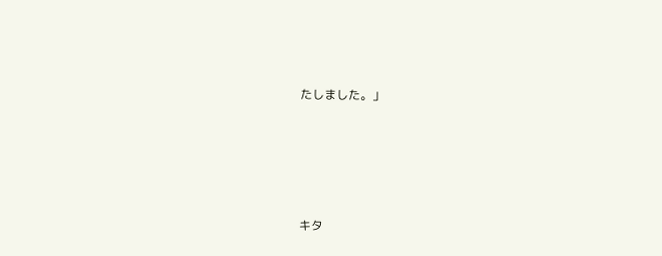たしました。」






キタ